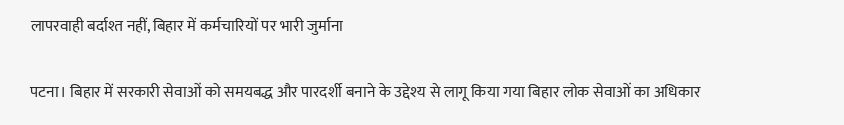लापरवाही बर्दाश्त नहीं, बिहार में कर्मचारियों पर भारी जुर्माना

पटना। बिहार में सरकारी सेवाओं को समयबद्ध और पारदर्शी बनाने के उद्देश्य से लागू किया गया बिहार लोक सेवाओं का अधिकार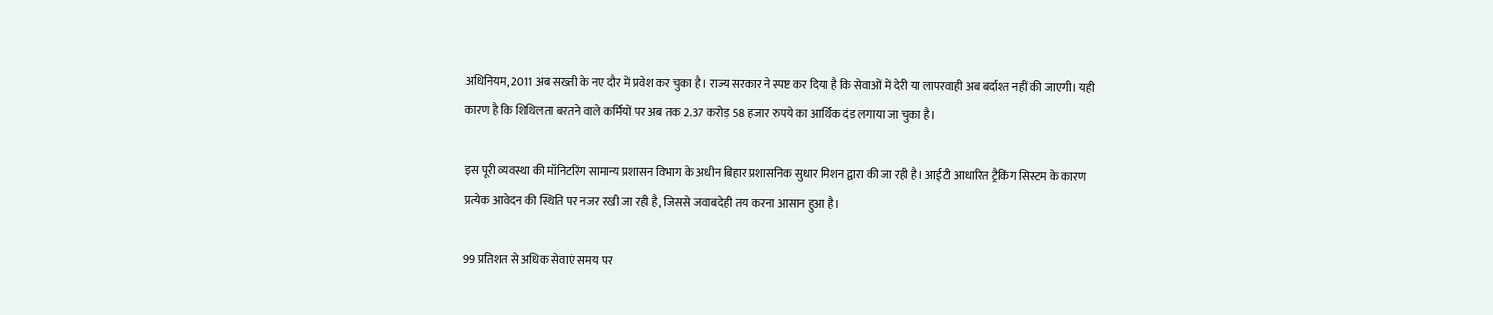अधिनियम, 2011 अब सख्ती के नए दौर में प्रवेश कर चुका है। राज्य सरकार ने स्पष्ट कर दिया है कि सेवाओं में देरी या लापरवाही अब बर्दाश्त नहीं की जाएगी। यही कारण है कि शिथिलता बरतने वाले कर्मियों पर अब तक 2.37 करोड़ 58 हजार रुपये का आर्थिक दंड लगाया जा चुका है।

इस पूरी व्यवस्था की मॉनिटरिंग सामान्य प्रशासन विभाग के अधीन बिहार प्रशासनिक सुधार मिशन द्वारा की जा रही है। आईटी आधारित ट्रैकिंग सिस्टम के कारण प्रत्येक आवेदन की स्थिति पर नजर रखी जा रही है, जिससे जवाबदेही तय करना आसान हुआ है।

99 प्रतिशत से अधिक सेवाएं समय पर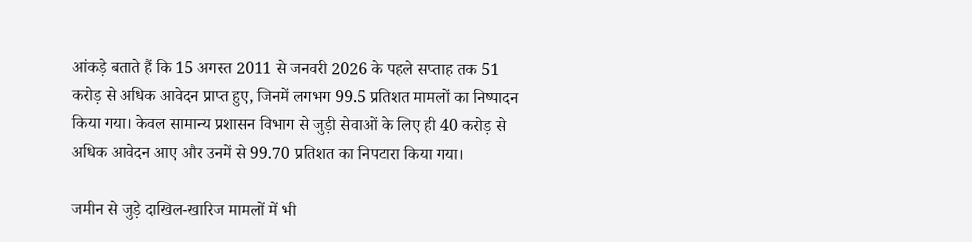आंकड़े बताते हैं कि 15 अगस्त 2011 से जनवरी 2026 के पहले सप्ताह तक 51 करोड़ से अधिक आवेदन प्राप्त हुए, जिनमें लगभग 99.5 प्रतिशत मामलों का निष्पादन किया गया। केवल सामान्य प्रशासन विभाग से जुड़ी सेवाओं के लिए ही 40 करोड़ से अधिक आवेदन आए और उनमें से 99.70 प्रतिशत का निपटारा किया गया।

जमीन से जुड़े दाखिल-खारिज मामलों में भी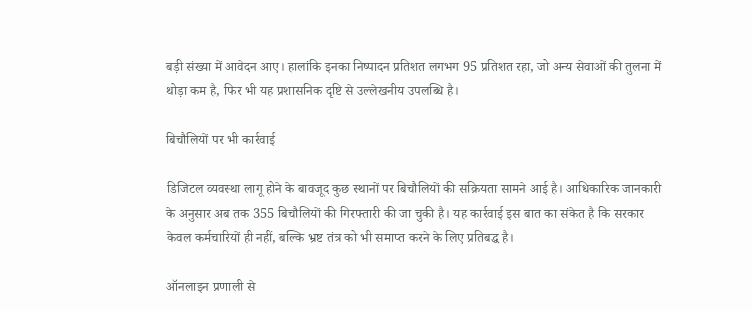बड़ी संख्या में आवेदन आए। हालांकि इनका निष्पादन प्रतिशत लगभग 95 प्रतिशत रहा, जो अन्य सेवाओं की तुलना में थोड़ा कम है, फिर भी यह प्रशासनिक दृष्टि से उल्लेखनीय उपलब्धि है।

बिचौलियों पर भी कार्रवाई

डिजिटल व्यवस्था लागू होने के बावजूद कुछ स्थानों पर बिचौलियों की सक्रियता सामने आई है। आधिकारिक जानकारी के अनुसार अब तक 355 बिचौलियों की गिरफ्तारी की जा चुकी है। यह कार्रवाई इस बात का संकेत है कि सरकार केवल कर्मचारियों ही नहीं, बल्कि भ्रष्ट तंत्र को भी समाप्त करने के लिए प्रतिबद्ध है।

ऑनलाइन प्रणाली से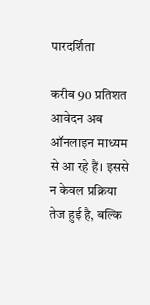पारदर्शिता

करीब 90 प्रतिशत आवेदन अब ऑनलाइन माध्यम से आ रहे हैं। इससे न केवल प्रक्रिया तेज हुई है, बल्कि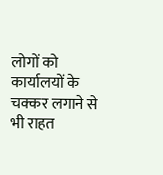लोगों को कार्यालयों के चक्कर लगाने से भी राहत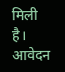मिली है। आवेदन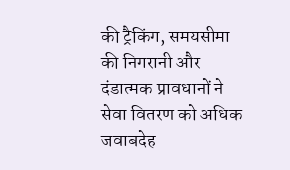की ट्रैकिंग, समयसीमा की निगरानी और दंडात्मक प्रावधानों ने सेवा वितरण को अधिक जवाबदेह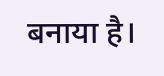बनाया है।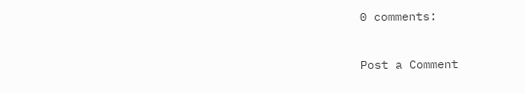0 comments:

Post a Comment